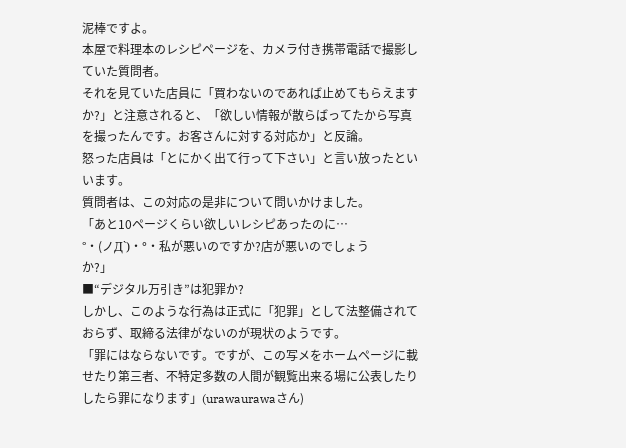泥棒ですよ。
本屋で料理本のレシピページを、カメラ付き携帯電話で撮影し
ていた質問者。
それを見ていた店員に「買わないのであれば止めてもらえます
か?」と注意されると、「欲しい情報が散らばってたから写真
を撮ったんです。お客さんに対する対応か」と反論。
怒った店員は「とにかく出て行って下さい」と言い放ったとい
います。
質問者は、この対応の是非について問いかけました。
「あと10ページくらい欲しいレシピあったのに…
°・(ノД`)・°・私が悪いのですか?店が悪いのでしょう
か?」
■“デジタル万引き”は犯罪か?
しかし、このような行為は正式に「犯罪」として法整備されて
おらず、取締る法律がないのが現状のようです。
「罪にはならないです。ですが、この写メをホームページに載
せたり第三者、不特定多数の人間が観覧出来る場に公表したり
したら罪になります」(urawaurawaさん)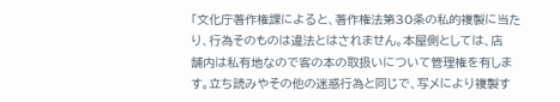「文化庁著作権課によると、著作権法第30条の私的複製に当た
り、行為そのものは違法とはされません。本屋側としては、店
舗内は私有地なので客の本の取扱いについて管理権を有しま
す。立ち読みやその他の迷惑行為と同じで、写メにより複製す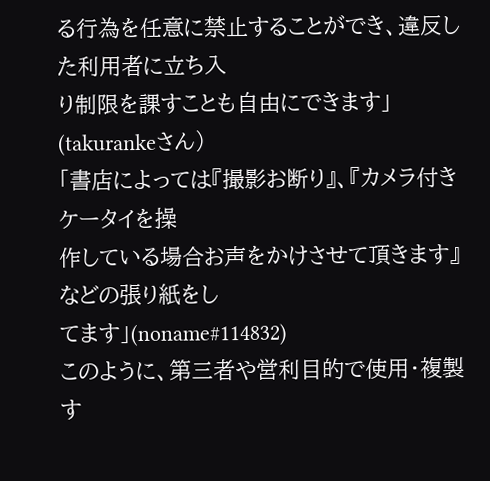る行為を任意に禁止することができ、違反した利用者に立ち入
り制限を課すことも自由にできます」(takurankeさん)
「書店によっては『撮影お断り』、『カメラ付きケータイを操
作している場合お声をかけさせて頂きます』などの張り紙をし
てます」(noname#114832)
このように、第三者や営利目的で使用・複製す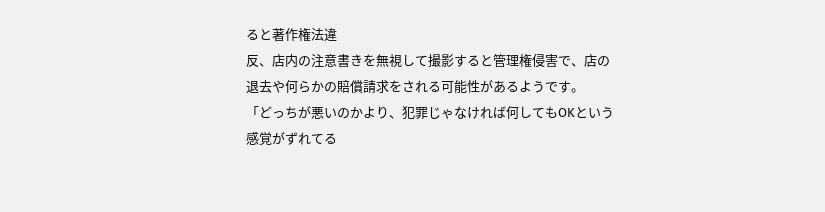ると著作権法違
反、店内の注意書きを無視して撮影すると管理権侵害で、店の
退去や何らかの賠償請求をされる可能性があるようです。
「どっちが悪いのかより、犯罪じゃなければ何してもOKという
感覚がずれてる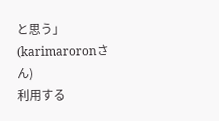と思う」(karimaroronさん)
利用する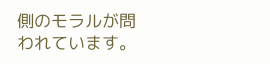側のモラルが問われています。